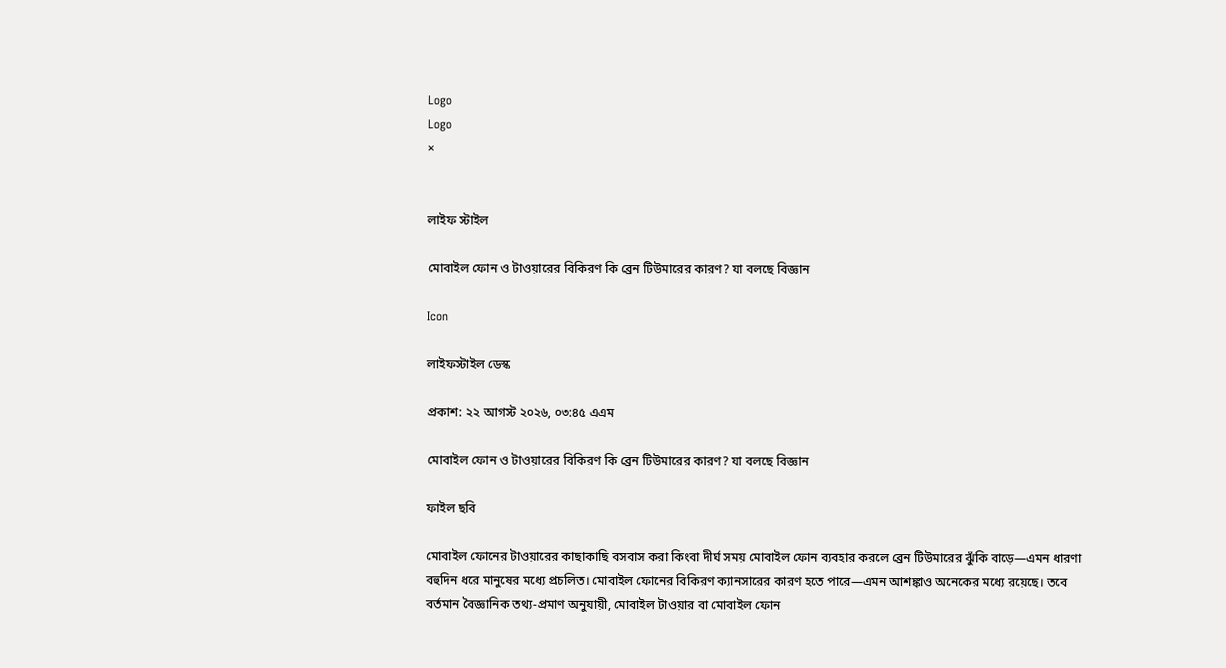Logo
Logo
×


লাইফ স্টাইল

মোবাইল ফোন ও টাওয়ারের বিকিরণ কি ব্রেন টিউমারের কারণ? যা বলছে বিজ্ঞান

Icon

লাইফস্টাইল ডেস্ক

প্রকাশ: ২২ আগস্ট ২০২৬, ০৩:৪৫ এএম

মোবাইল ফোন ও টাওয়ারের বিকিরণ কি ব্রেন টিউমারের কারণ? যা বলছে বিজ্ঞান

ফাইল ছবি

মোবাইল ফোনের টাওয়ারের কাছাকাছি বসবাস করা কিংবা দীর্ঘ সময় মোবাইল ফোন ব্যবহার করলে ব্রেন টিউমারের ঝুঁকি বাড়ে—এমন ধারণা বহুদিন ধরে মানুষের মধ্যে প্রচলিত। মোবাইল ফোনের বিকিরণ ক্যানসারের কারণ হতে পারে—এমন আশঙ্কাও অনেকের মধ্যে রয়েছে। তবে বর্তমান বৈজ্ঞানিক তথ্য-প্রমাণ অনুযায়ী, মোবাইল টাওয়ার বা মোবাইল ফোন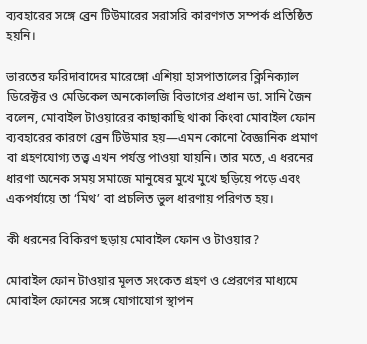ব্যবহারের সঙ্গে ব্রেন টিউমারের সরাসরি কারণগত সম্পর্ক প্রতিষ্ঠিত হয়নি।

ভারতের ফরিদাবাদের মারেঙ্গো এশিয়া হাসপাতালের ক্লিনিক্যাল ডিরেক্টর ও মেডিকেল অনকোলজি বিভাগের প্রধান ডা. সানি জৈন বলেন, মোবাইল টাওয়ারের কাছাকাছি থাকা কিংবা মোবাইল ফোন ব্যবহারের কারণে ব্রেন টিউমার হয়—এমন কোনো বৈজ্ঞানিক প্রমাণ বা গ্রহণযোগ্য তত্ত্ব এখন পর্যন্ত পাওয়া যায়নি। তার মতে, এ ধরনের ধারণা অনেক সময় সমাজে মানুষের মুখে মুখে ছড়িয়ে পড়ে এবং একপর্যায়ে তা ‘মিথ’ বা প্রচলিত ভুল ধারণায় পরিণত হয়।

কী ধরনের বিকিরণ ছড়ায় মোবাইল ফোন ও টাওয়ার?

মোবাইল ফোন টাওয়ার মূলত সংকেত গ্রহণ ও প্রেরণের মাধ্যমে মোবাইল ফোনের সঙ্গে যোগাযোগ স্থাপন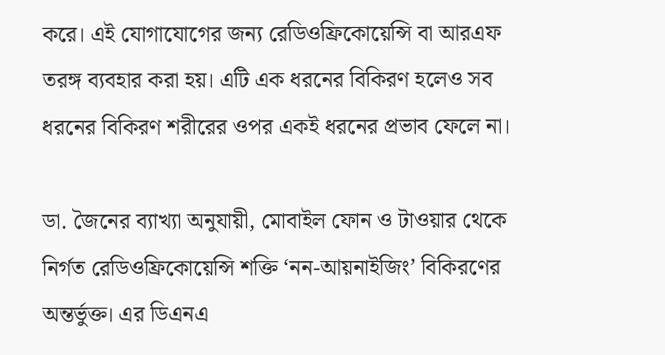করে। এই যোগাযোগের জন্য রেডিওফ্রিকোয়েন্সি বা আরএফ তরঙ্গ ব্যবহার করা হয়। এটি এক ধরনের বিকিরণ হলেও সব ধরনের বিকিরণ শরীরের ওপর একই ধরনের প্রভাব ফেলে না।

ডা. জৈনের ব্যাখ্যা অনুযায়ী, মোবাইল ফোন ও টাওয়ার থেকে নির্গত রেডিওফ্রিকোয়েন্সি শক্তি ‘নন-আয়নাইজিং’ বিকিরণের অন্তর্ভুক্ত। এর ডিএনএ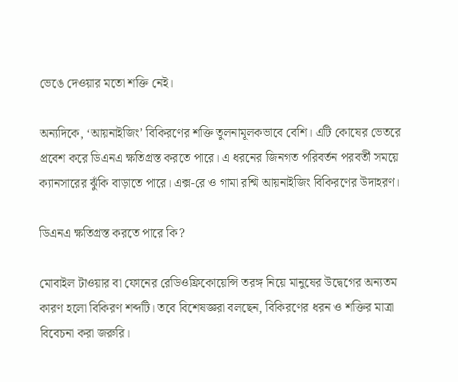ভেঙে দেওয়ার মতো শক্তি নেই।

অন্যদিকে, ‘আয়নাইজিং’ বিকিরণের শক্তি তুলনামূলকভাবে বেশি। এটি কোষের ভেতরে প্রবেশ করে ডিএনএ ক্ষতিগ্রস্ত করতে পারে। এ ধরনের জিনগত পরিবর্তন পরবর্তী সময়ে ক্যানসারের ঝুঁকি বাড়াতে পারে। এক্স-রে ও গামা রশ্মি আয়নাইজিং বিকিরণের উদাহরণ।

ডিএনএ ক্ষতিগ্রস্ত করতে পারে কি?

মোবাইল টাওয়ার বা ফোনের রেডিওফ্রিকোয়েন্সি তরঙ্গ নিয়ে মানুষের উদ্বেগের অন্যতম কারণ হলো বিকিরণ শব্দটি। তবে বিশেষজ্ঞরা বলছেন, বিকিরণের ধরন ও শক্তির মাত্রা বিবেচনা করা জরুরি।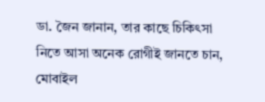ডা. জৈন জানান, তার কাছে চিকিৎসা নিতে আসা অনেক রোগীই জানতে চান, মোবাইল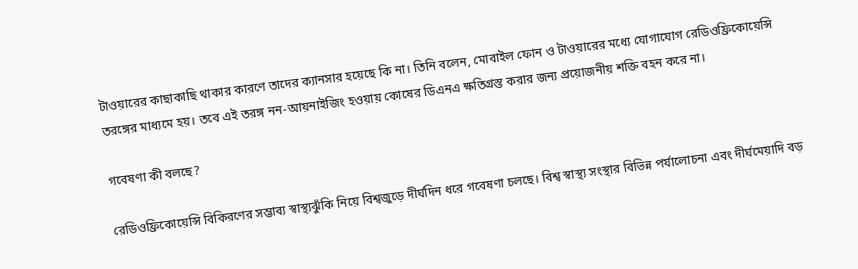টাওয়ারের কাছাকাছি থাকার কারণে তাদের ক্যানসার হয়েছে কি না। তিনি বলেন, মোবাইল ফোন ও টাওয়ারের মধ্যে যোগাযোগ রেডিওফ্রিকোয়েন্সি তরঙ্গের মাধ্যমে হয়। তবে এই তরঙ্গ নন-আয়নাইজিং হওয়ায় কোষের ডিএনএ ক্ষতিগ্রস্ত করার জন্য প্রয়োজনীয় শক্তি বহন করে না।

গবেষণা কী বলছে?

রেডিওফ্রিকোয়েন্সি বিকিরণের সম্ভাব্য স্বাস্থ্যঝুঁকি নিয়ে বিশ্বজুড়ে দীর্ঘদিন ধরে গবেষণা চলছে। বিশ্ব স্বাস্থ্য সংস্থার বিভিন্ন পর্যালোচনা এবং দীর্ঘমেয়াদি বড়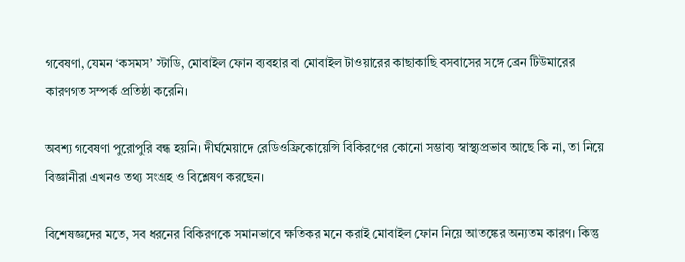গবেষণা, যেমন ‘কসমস’ স্টাডি, মোবাইল ফোন ব্যবহার বা মোবাইল টাওয়ারের কাছাকাছি বসবাসের সঙ্গে ব্রেন টিউমারের কারণগত সম্পর্ক প্রতিষ্ঠা করেনি।

অবশ্য গবেষণা পুরোপুরি বন্ধ হয়নি। দীর্ঘমেয়াদে রেডিওফ্রিকোয়েন্সি বিকিরণের কোনো সম্ভাব্য স্বাস্থ্যপ্রভাব আছে কি না, তা নিয়ে বিজ্ঞানীরা এখনও তথ্য সংগ্রহ ও বিশ্লেষণ করছেন।

বিশেষজ্ঞদের মতে, সব ধরনের বিকিরণকে সমানভাবে ক্ষতিকর মনে করাই মোবাইল ফোন নিয়ে আতঙ্কের অন্যতম কারণ। কিন্তু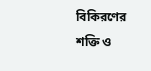বিকিরণের শক্তি ও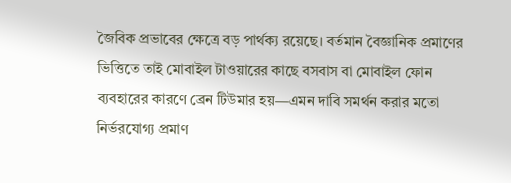জৈবিক প্রভাবের ক্ষেত্রে বড় পার্থক্য রয়েছে। বর্তমান বৈজ্ঞানিক প্রমাণের ভিত্তিতে তাই মোবাইল টাওয়ারের কাছে বসবাস বা মোবাইল ফোন ব্যবহারের কারণে ব্রেন টিউমার হয়—এমন দাবি সমর্থন করার মতো নির্ভরযোগ্য প্রমাণ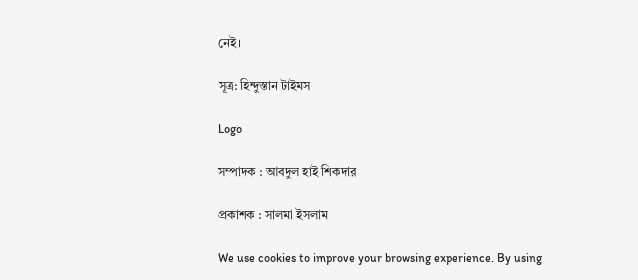নেই।

সূত্র: হিন্দুস্তান টাইমস

Logo

সম্পাদক : আবদুল হাই শিকদার

প্রকাশক : সালমা ইসলাম

We use cookies to improve your browsing experience. By using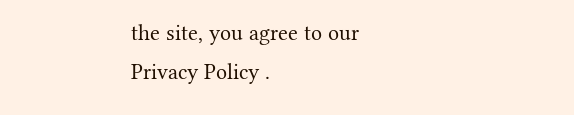the site, you agree to our Privacy Policy .